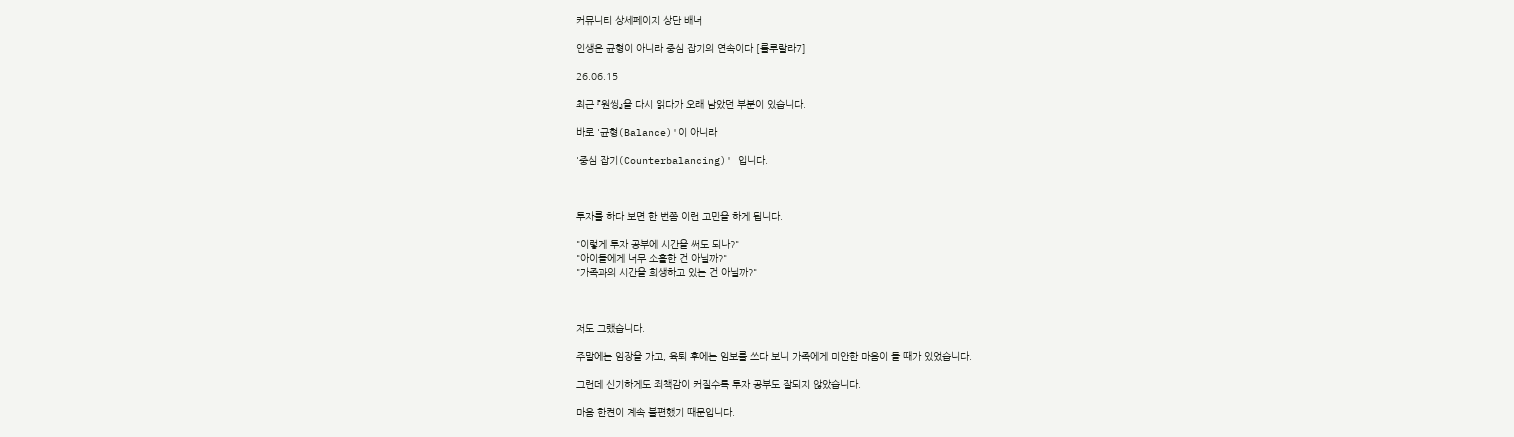커뮤니티 상세페이지 상단 배너

인생은 균형이 아니라 중심 잡기의 연속이다 [룰루랄라7]

26.06.15

최근 『원씽』을 다시 읽다가 오래 남았던 부분이 있습니다.

바로 '균형(Balance)'이 아니라

'중심 잡기(Counterbalancing)' 입니다.



투자를 하다 보면 한 번쯤 이런 고민을 하게 됩니다.

"이렇게 투자 공부에 시간을 써도 되나?"
"아이들에게 너무 소홀한 건 아닐까?"
"가족과의 시간을 희생하고 있는 건 아닐까?"



저도 그랬습니다.

주말에는 임장을 가고, 육퇴 후에는 임보를 쓰다 보니 가족에게 미안한 마음이 들 때가 있었습니다.

그런데 신기하게도 죄책감이 커질수록 투자 공부도 잘되지 않았습니다.

마음 한켠이 계속 불편했기 때문입니다.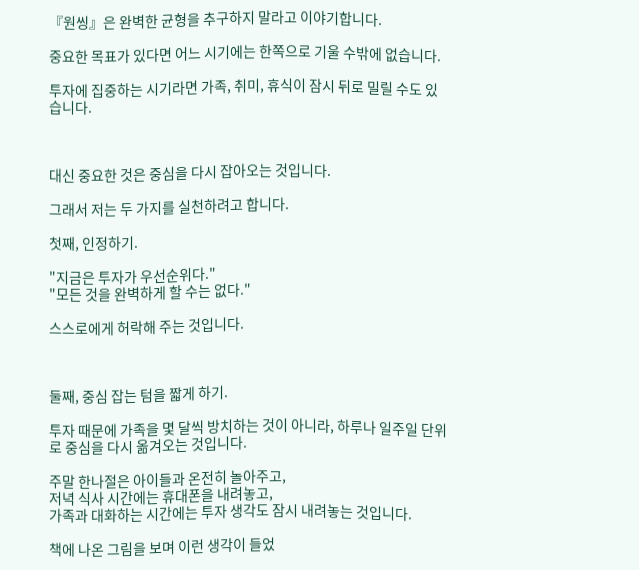『원씽』은 완벽한 균형을 추구하지 말라고 이야기합니다.

중요한 목표가 있다면 어느 시기에는 한쪽으로 기울 수밖에 없습니다.

투자에 집중하는 시기라면 가족, 취미, 휴식이 잠시 뒤로 밀릴 수도 있습니다.



대신 중요한 것은 중심을 다시 잡아오는 것입니다.

그래서 저는 두 가지를 실천하려고 합니다.

첫째, 인정하기.

"지금은 투자가 우선순위다."
"모든 것을 완벽하게 할 수는 없다."

스스로에게 허락해 주는 것입니다.



둘째, 중심 잡는 텀을 짧게 하기.

투자 때문에 가족을 몇 달씩 방치하는 것이 아니라, 하루나 일주일 단위로 중심을 다시 옮겨오는 것입니다.

주말 한나절은 아이들과 온전히 놀아주고,
저녁 식사 시간에는 휴대폰을 내려놓고,
가족과 대화하는 시간에는 투자 생각도 잠시 내려놓는 것입니다.

책에 나온 그림을 보며 이런 생각이 들었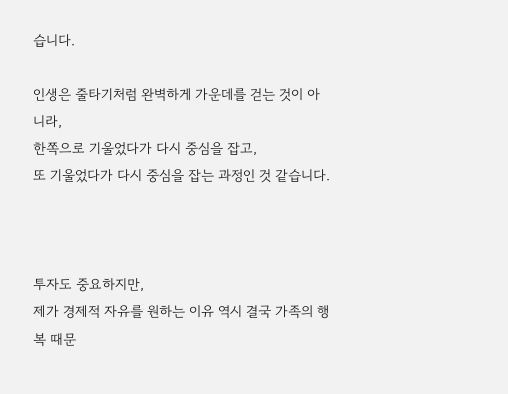습니다.

인생은 줄타기처럼 완벽하게 가운데를 걷는 것이 아니라,
한쪽으로 기울었다가 다시 중심을 잡고,
또 기울었다가 다시 중심을 잡는 과정인 것 같습니다.



투자도 중요하지만,
제가 경제적 자유를 원하는 이유 역시 결국 가족의 행복 때문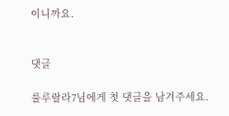이니까요.


댓글

룰루랄라7님에게 첫 댓글을 남겨주세요.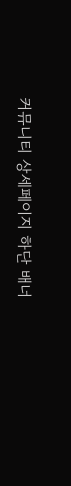커뮤니티 상세페이지 하단 배너